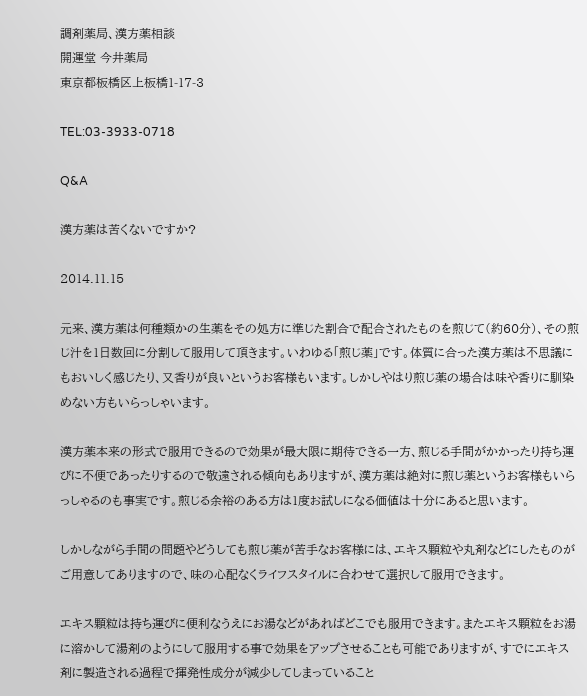調剤薬局、漢方薬相談
開運堂 今井薬局
東京都板橋区上板橋1-17-3

TEL:03-3933-0718

Q&A

漢方薬は苦くないですか?

2014.11.15

元来、漢方薬は何種類かの生薬をその処方に準じた割合で配合されたものを煎じて(約60分)、その煎じ汁を1日数回に分割して服用して頂きます。いわゆる「煎じ薬」です。体質に合った漢方薬は不思議にもおいしく感じたり、又香りが良いというお客様もいます。しかしやはり煎じ薬の場合は味や香りに馴染めない方もいらっしゃいます。

漢方薬本来の形式で服用できるので効果が最大限に期待できる一方、煎じる手間がかかったり持ち運びに不便であったりするので敬遠される傾向もありますが、漢方薬は絶対に煎じ薬というお客様もいらっしゃるのも事実です。煎じる余裕のある方は1度お試しになる価値は十分にあると思います。

しかしながら手間の問題やどうしても煎じ薬が苦手なお客様には、エキス顆粒や丸剤などにしたものがご用意してありますので、味の心配なくライフスタイルに合わせて選択して服用できます。

エキス顆粒は持ち運びに便利なうえにお湯などがあればどこでも服用できます。またエキス顆粒をお湯に溶かして湯剤のようにして服用する事で効果をアップさせることも可能でありますが、すでにエキス剤に製造される過程で揮発性成分が減少してしまっていること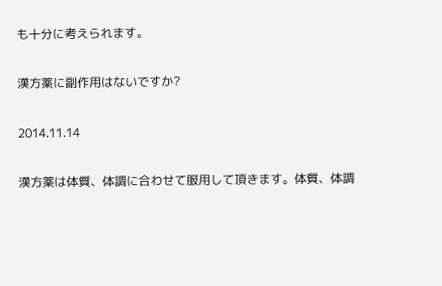も十分に考えられます。

漢方薬に副作用はないですか?

2014.11.14

漢方薬は体質、体調に合わせて服用して頂きます。体質、体調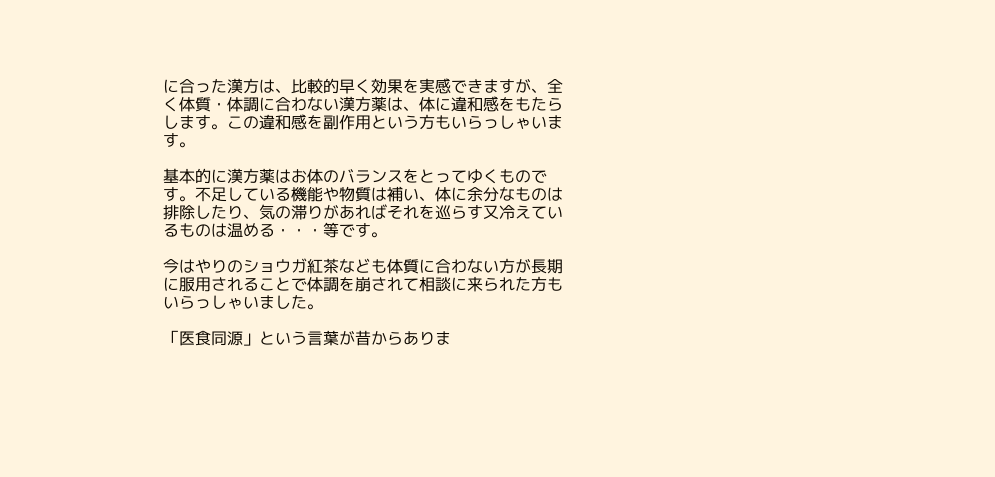に合った漢方は、比較的早く効果を実感できますが、全く体質・体調に合わない漢方薬は、体に違和感をもたらします。この違和感を副作用という方もいらっしゃいます。

基本的に漢方薬はお体のバランスをとってゆくものです。不足している機能や物質は補い、体に余分なものは排除したり、気の滞りがあればそれを巡らす又冷えているものは温める・・・等です。

今はやりのショウガ紅茶なども体質に合わない方が長期に服用されることで体調を崩されて相談に来られた方もいらっしゃいました。

「医食同源」という言葉が昔からありま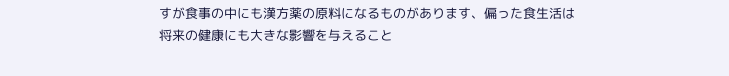すが食事の中にも漢方薬の原料になるものがあります、偏った食生活は将来の健康にも大きな影響を与えること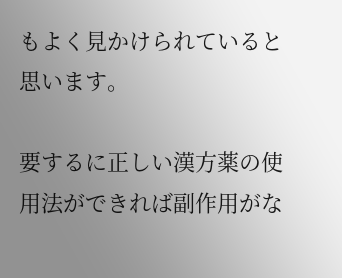もよく見かけられていると思います。

要するに正しい漢方薬の使用法ができれば副作用がな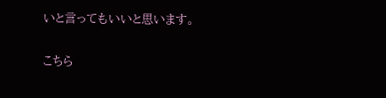いと言ってもいいと思います。

こちら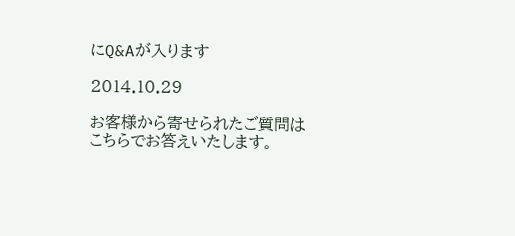にQ&Aが入ります

2014.10.29

お客様から寄せられたご質問はこちらでお答えいたします。